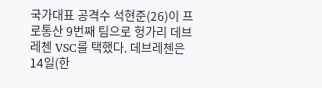국가대표 공격수 석현준(26)이 프로통산 9번째 팀으로 헝가리 데브레첸 VSC를 택했다. 데브레첸은 14일(한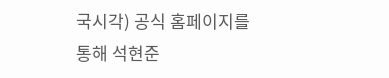국시각) 공식 홈페이지를 통해 석현준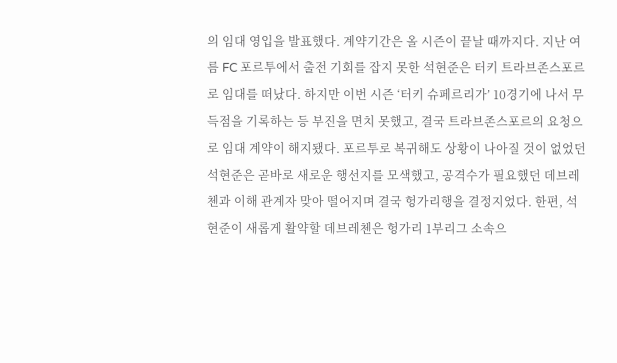의 임대 영입을 발표했다. 계약기간은 올 시즌이 끝날 때까지다. 지난 여름 FC 포르투에서 출전 기회를 잡지 못한 석현준은 터키 트라브존스포르로 임대를 떠났다. 하지만 이번 시즌 ‘터키 슈페르리가’ 10경기에 나서 무득점을 기록하는 등 부진을 면치 못했고, 결국 트라브존스포르의 요청으로 임대 계약이 해지됐다. 포르투로 복귀해도 상황이 나아질 것이 없었던 석현준은 곧바로 새로운 행선지를 모색했고, 공격수가 필요했던 데브레첸과 이해 관계자 맞아 떨어지며 결국 헝가리행을 결정지었다. 한편, 석현준이 새롭게 활약할 데브레첸은 헝가리 1부리그 소속으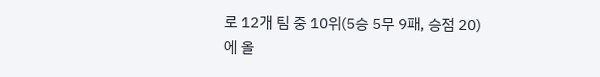로 12개 팀 중 10위(5승 5무 9패, 승점 20)에 올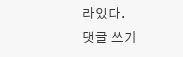라있다.
댓글 쓰기